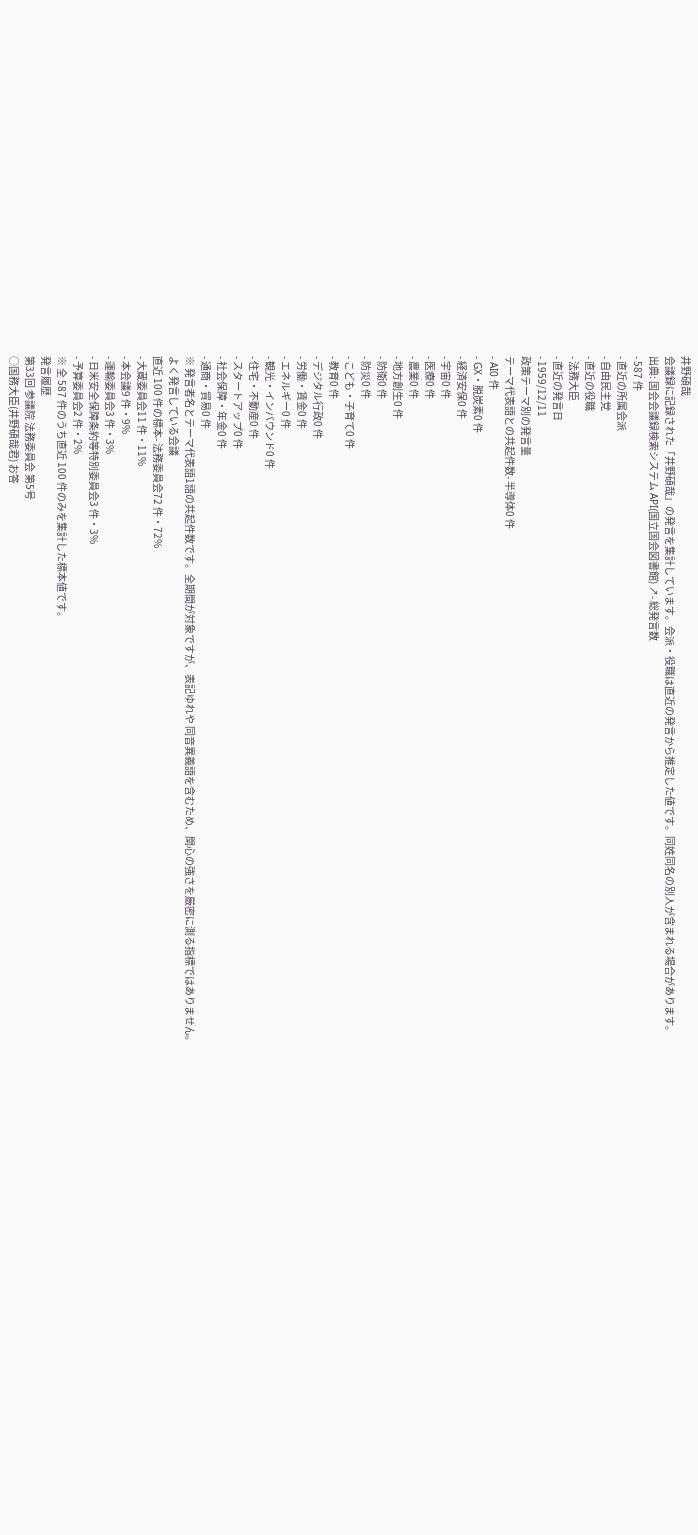井野碩哉
会議録に記録された「井野碩哉」の発言を集計しています。会派・役職は直近の発言から推定した値です。同姓同名の別人が含まれる場合があります。
出典: 国会会議録検索システム API(国立国会図書館) ↗- 総発言数
- 587 件
- 直近の所属会派
- 自由民主党
- 直近の役職
- 法務大臣
- 直近の発言日
- 1959/12/11
政策テーマ別の発言量
テーマ代表語との共起件数- 半導体0 件
- AI0 件
- GX・脱炭素0 件
- 経済安保0 件
- 宇宙0 件
- 医療0 件
- 農業0 件
- 地方創生0 件
- 防衛0 件
- 防災0 件
- こども・子育て0 件
- 教育0 件
- デジタル行政0 件
- 労働・賃金0 件
- エネルギー0 件
- 観光・インバウンド0 件
- 住宅・不動産0 件
- スタートアップ0 件
- 社会保障・年金0 件
- 通商・貿易0 件
※ 発言者名とテーマ代表語1語の共起件数です。全期間が対象ですが、表記ゆれや 同音異義語を含むため、関心の強さを厳密に測る指標ではありません。
よく発言している会議
直近 100 件の標本- 法務委員会72 件・72%
- 大蔵委員会11 件・11%
- 本会議9 件・9%
- 運輸委員会3 件・3%
- 日米安全保障条約等特別委員会3 件・3%
- 予算委員会2 件・2%
※ 全 587 件のうち直近 100 件のみを集計した標本値です。
発言履歴
第33回 参議院 法務委員会 第5号
○国務大臣(井野碩哉君) お答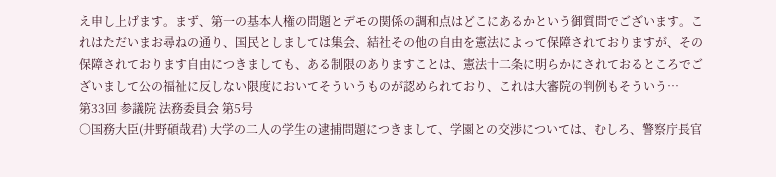え申し上げます。まず、第一の基本人権の問題とデモの関係の調和点はどこにあるかという御質問でございます。これはただいまお尋ねの通り、国民としましては集会、結社その他の自由を憲法によって保障されておりますが、その保障されております自由につきましても、ある制限のありますことは、憲法十二条に明らかにされておるところでございまして公の福祉に反しない限度においてそういうものが認められており、これは大審院の判例もそういう…
第33回 参議院 法務委員会 第5号
○国務大臣(井野碩哉君) 大学の二人の学生の逮捕問題につきまして、学園との交渉については、むしろ、警察庁長官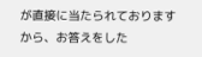が直接に当たられておりますから、お答えをした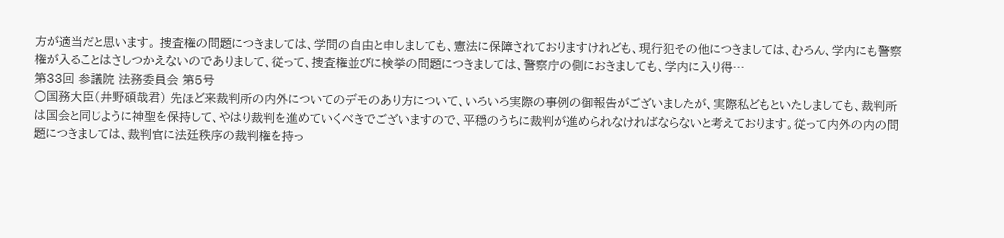方が適当だと思います。 捜査権の問題につきましては、学問の自由と申しましても、憲法に保障されておりますけれども、現行犯その他につきましては、むろん、学内にも警察権が入ることはさしつかえないのでありまして、従って、捜査権並びに検挙の問題につきましては、警察庁の側におきましても、学内に入り得…
第33回 参議院 法務委員会 第5号
○国務大臣(井野碩哉君) 先ほど来裁判所の内外についてのデモのあり方について、いろいろ実際の事例の御報告がございましたが、実際私どもといたしましても、裁判所は国会と同じように神聖を保持して、やはり裁判を進めていくべきでございますので、平穏のうちに裁判が進められなければならないと考えております。従って内外の内の問題につきましては、裁判官に法廷秩序の裁判権を持っ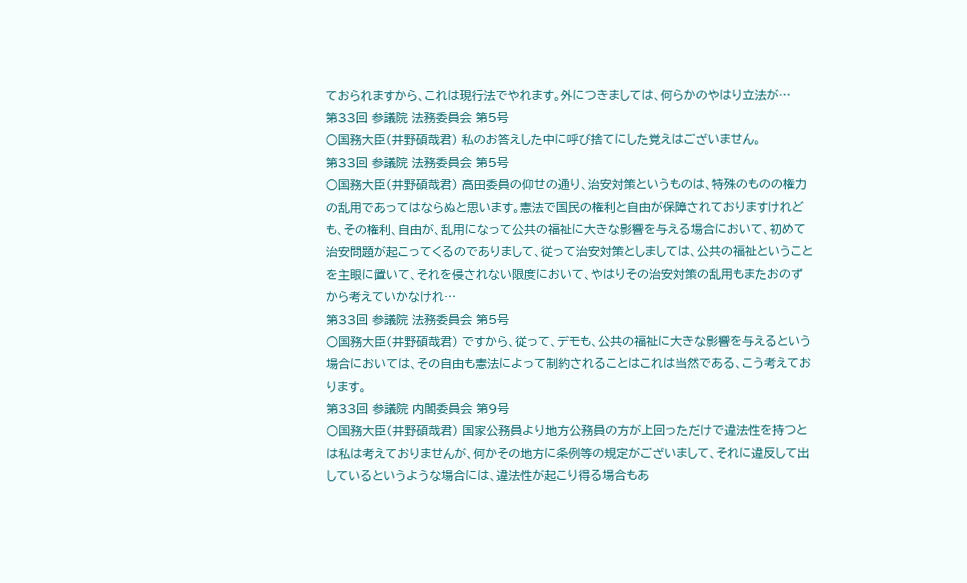ておられますから、これは現行法でやれます。外につきましては、何らかのやはり立法が…
第33回 参議院 法務委員会 第5号
○国務大臣(井野碩哉君) 私のお答えした中に呼び捨てにした覚えはございません。
第33回 参議院 法務委員会 第5号
○国務大臣(井野碩哉君) 高田委員の仰せの通り、治安対策というものは、特殊のものの権力の乱用であってはならぬと思います。憲法で国民の権利と自由が保障されておりますけれども、その権利、自由が、乱用になって公共の福祉に大きな影響を与える場合において、初めて治安問題が起こってくるのでありまして、従って治安対策としましては、公共の福祉ということを主眼に置いて、それを侵されない限度において、やはりその治安対策の乱用もまたおのずから考えていかなけれ…
第33回 参議院 法務委員会 第5号
○国務大臣(井野碩哉君) ですから、従って、デモも、公共の福祉に大きな影響を与えるという場合においては、その自由も憲法によって制約されることはこれは当然である、こう考えております。
第33回 参議院 内閣委員会 第9号
○国務大臣(井野碩哉君) 国家公務員より地方公務員の方が上回っただけで違法性を持つとは私は考えておりませんが、何かその地方に条例等の規定がございまして、それに違反して出しているというような場合には、違法性が起こり得る場合もあ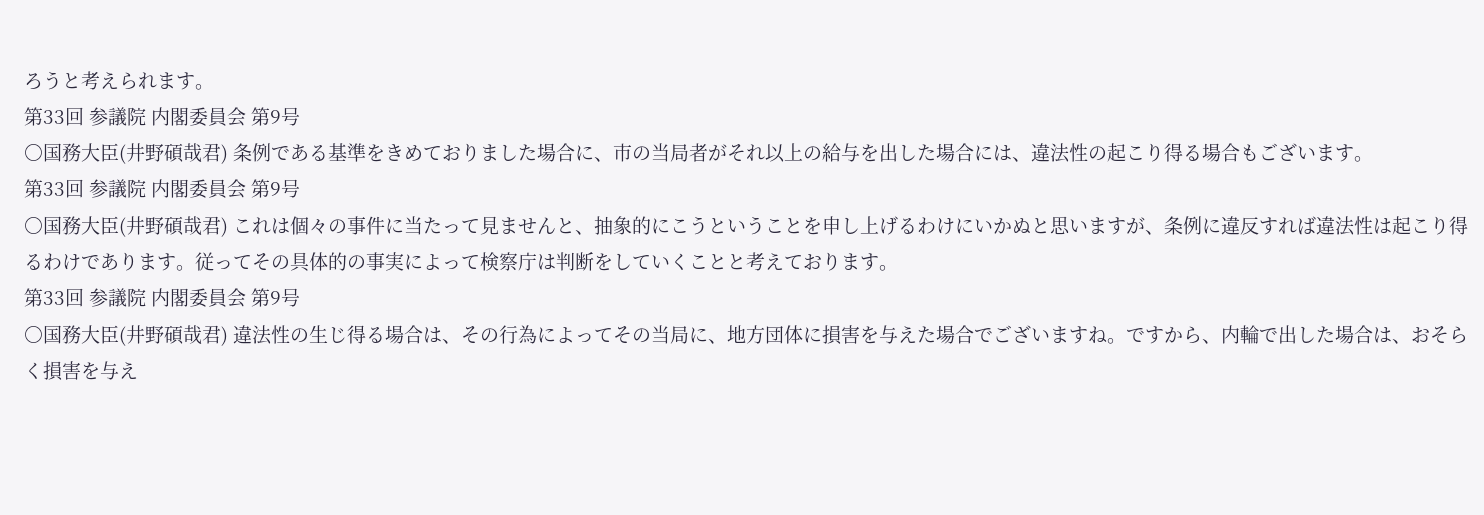ろうと考えられます。
第33回 参議院 内閣委員会 第9号
○国務大臣(井野碩哉君) 条例である基準をきめておりました場合に、市の当局者がそれ以上の給与を出した場合には、違法性の起こり得る場合もございます。
第33回 参議院 内閣委員会 第9号
○国務大臣(井野碩哉君) これは個々の事件に当たって見ませんと、抽象的にこうということを申し上げるわけにいかぬと思いますが、条例に違反すれば違法性は起こり得るわけであります。従ってその具体的の事実によって検察庁は判断をしていくことと考えております。
第33回 参議院 内閣委員会 第9号
○国務大臣(井野碩哉君) 違法性の生じ得る場合は、その行為によってその当局に、地方団体に損害を与えた場合でございますね。ですから、内輪で出した場合は、おそらく損害を与え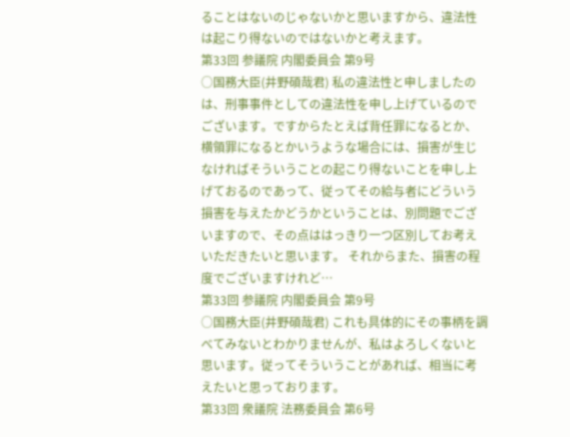ることはないのじゃないかと思いますから、違法性は起こり得ないのではないかと考えます。
第33回 参議院 内閣委員会 第9号
○国務大臣(井野碩哉君) 私の違法性と申しましたのは、刑事事件としての違法性を申し上げているのでございます。ですからたとえば背任罪になるとか、横領罪になるとかいうような場合には、損害が生じなければそういうことの起こり得ないことを申し上げておるのであって、従ってその給与者にどういう損害を与えたかどうかということは、別問題でございますので、その点ははっきり一つ区別してお考えいただきたいと思います。 それからまた、損害の程度でございますけれど…
第33回 参議院 内閣委員会 第9号
○国務大臣(井野碩哉君) これも具体的にその事柄を調べてみないとわかりませんが、私はよろしくないと思います。従ってそういうことがあれば、相当に考えたいと思っております。
第33回 衆議院 法務委員会 第6号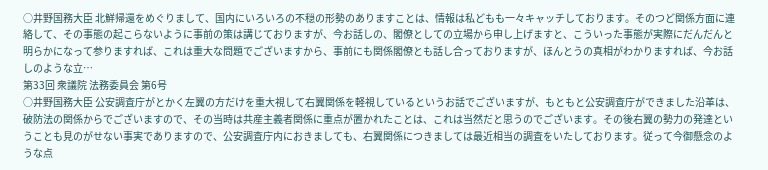○井野国務大臣 北鮮帰還をめぐりまして、国内にいろいろの不穏の形勢のありますことは、情報は私どもも一々キャッチしております。そのつど関係方面に連絡して、その事態の起こらないように事前の策は講じておりますが、今お話しの、閣僚としての立場から申し上げますと、こういった事態が実際にだんだんと明らかになって参りますれば、これは重大な問題でございますから、事前にも関係閣僚とも話し合っておりますが、ほんとうの真相がわかりますれば、今お話しのような立…
第33回 衆議院 法務委員会 第6号
○井野国務大臣 公安調査庁がとかく左翼の方だけを重大視して右翼関係を軽視しているというお話でございますが、もともと公安調査庁ができました沿革は、破防法の関係からでございますので、その当時は共産主義者関係に重点が置かれたことは、これは当然だと思うのでございます。その後右翼の勢力の発達ということも見のがせない事実でありますので、公安調査庁内におきましても、右翼関係につきましては最近相当の調査をいたしております。従って今御懸念のような点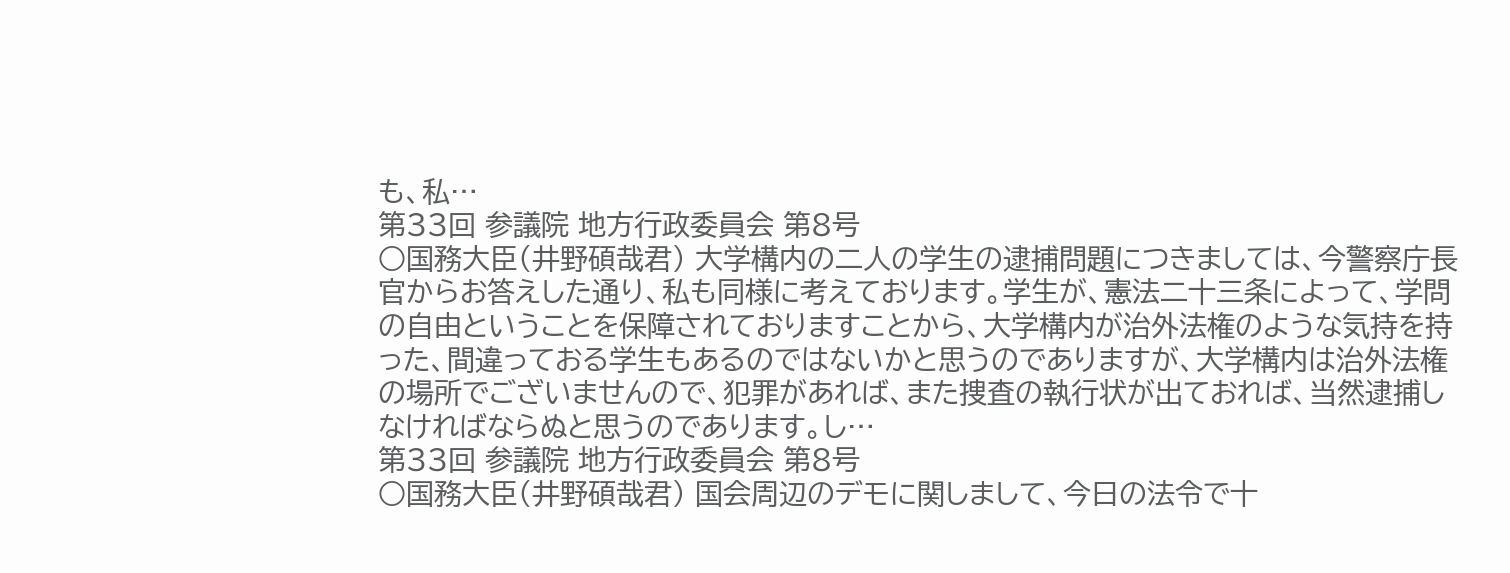も、私…
第33回 参議院 地方行政委員会 第8号
○国務大臣(井野碩哉君) 大学構内の二人の学生の逮捕問題につきましては、今警察庁長官からお答えした通り、私も同様に考えております。学生が、憲法二十三条によって、学問の自由ということを保障されておりますことから、大学構内が治外法権のような気持を持った、間違っておる学生もあるのではないかと思うのでありますが、大学構内は治外法権の場所でございませんので、犯罪があれば、また捜査の執行状が出ておれば、当然逮捕しなければならぬと思うのであります。し…
第33回 参議院 地方行政委員会 第8号
○国務大臣(井野碩哉君) 国会周辺のデモに関しまして、今日の法令で十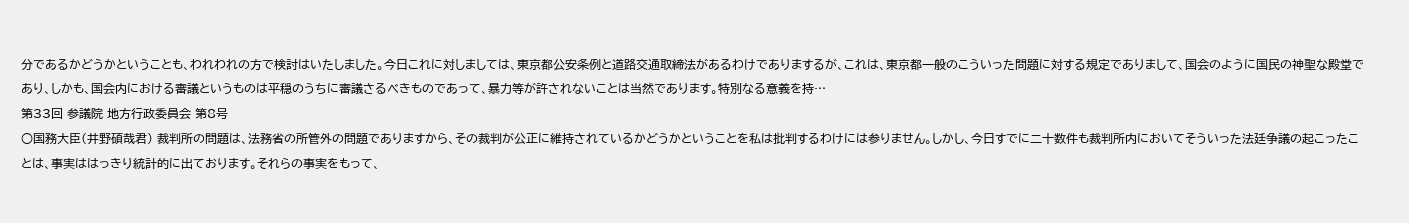分であるかどうかということも、われわれの方で検討はいたしました。今日これに対しましては、東京都公安条例と道路交通取締法があるわけでありまするが、これは、東京都一般のこういった問題に対する規定でありまして、国会のように国民の神聖な殿堂であり、しかも、国会内における審議というものは平穏のうちに審議さるべきものであって、暴力等が許されないことは当然であります。特別なる意義を持…
第33回 参議院 地方行政委員会 第8号
○国務大臣(井野碩哉君) 裁判所の問題は、法務省の所管外の問題でありますから、その裁判が公正に維持されているかどうかということを私は批判するわけには参りません。しかし、今日すでに二十数件も裁判所内においてそういった法廷争議の起こったことは、事実ははっきり統計的に出ております。それらの事実をもって、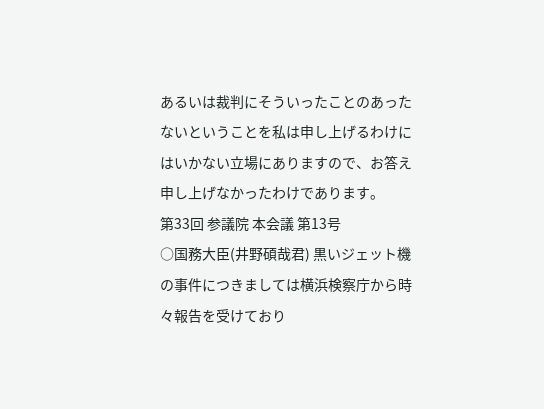あるいは裁判にそういったことのあったないということを私は申し上げるわけにはいかない立場にありますので、お答え申し上げなかったわけであります。
第33回 参議院 本会議 第13号
○国務大臣(井野碩哉君) 黒いジェット機の事件につきましては横浜検察庁から時々報告を受けており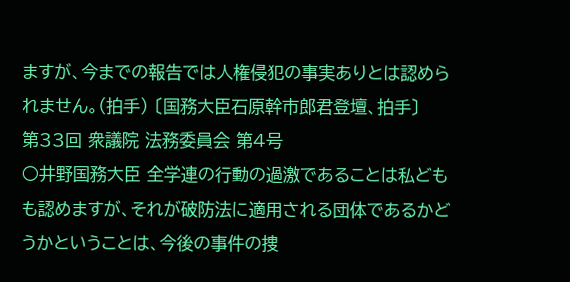ますが、今までの報告では人権侵犯の事実ありとは認められません。(拍手) 〔国務大臣石原幹市郎君登壇、拍手〕
第33回 衆議院 法務委員会 第4号
○井野国務大臣 全学連の行動の過激であることは私どもも認めますが、それが破防法に適用される団体であるかどうかということは、今後の事件の捜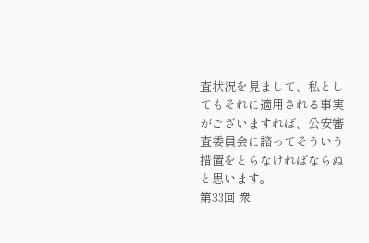査状況を見まして、私としてもそれに適用される事実がございますれば、公安審査委員会に諮ってそういう措置をとらなければならぬと思います。
第33回 衆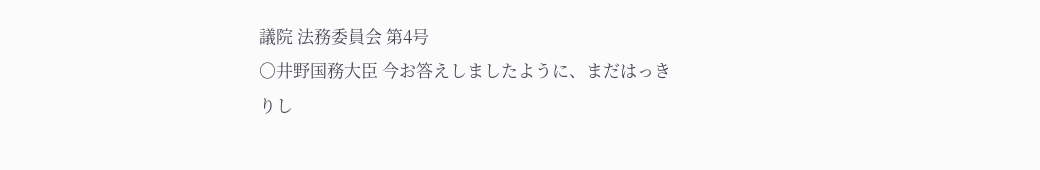議院 法務委員会 第4号
○井野国務大臣 今お答えしましたように、まだはっきりし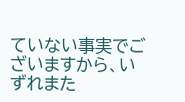ていない事実でございますから、いずれまた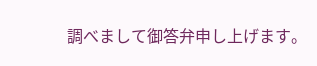調べまして御答弁申し上げます。